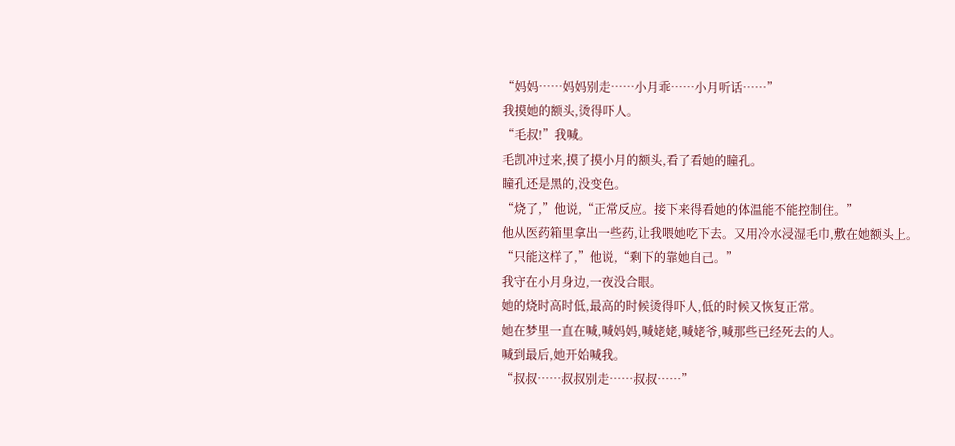“妈妈……妈妈别走……小月乖……小月听话……”
我摸她的额头,烫得吓人。
“毛叔!”我喊。
毛凯冲过来,摸了摸小月的额头,看了看她的瞳孔。
瞳孔还是黑的,没变色。
“烧了,”他说,“正常反应。接下来得看她的体温能不能控制住。”
他从医药箱里拿出一些药,让我喂她吃下去。又用冷水浸湿毛巾,敷在她额头上。
“只能这样了,”他说,“剩下的靠她自己。”
我守在小月身边,一夜没合眼。
她的烧时高时低,最高的时候烫得吓人,低的时候又恢复正常。
她在梦里一直在喊,喊妈妈,喊姥姥,喊姥爷,喊那些已经死去的人。
喊到最后,她开始喊我。
“叔叔……叔叔别走……叔叔……”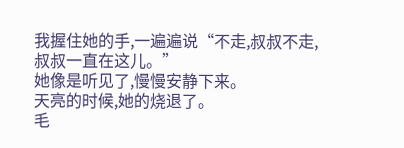我握住她的手,一遍遍说“不走,叔叔不走,叔叔一直在这儿。”
她像是听见了,慢慢安静下来。
天亮的时候,她的烧退了。
毛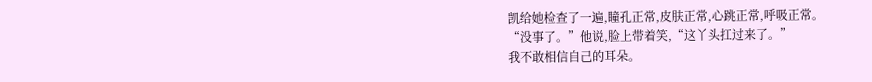凯给她检查了一遍,瞳孔正常,皮肤正常,心跳正常,呼吸正常。
“没事了。”他说,脸上带着笑,“这丫头扛过来了。”
我不敢相信自己的耳朵。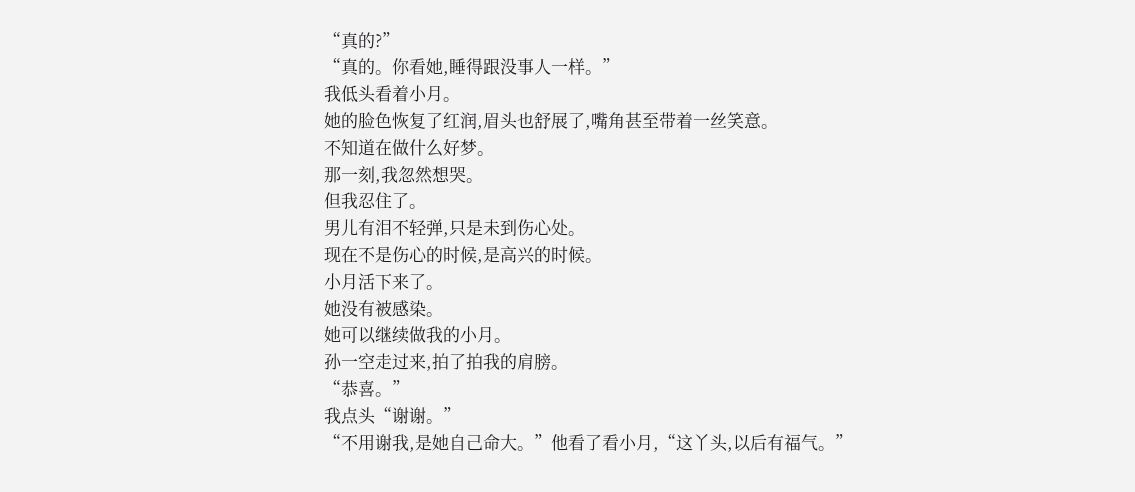“真的?”
“真的。你看她,睡得跟没事人一样。”
我低头看着小月。
她的脸色恢复了红润,眉头也舒展了,嘴角甚至带着一丝笑意。
不知道在做什么好梦。
那一刻,我忽然想哭。
但我忍住了。
男儿有泪不轻弹,只是未到伤心处。
现在不是伤心的时候,是高兴的时候。
小月活下来了。
她没有被感染。
她可以继续做我的小月。
孙一空走过来,拍了拍我的肩膀。
“恭喜。”
我点头“谢谢。”
“不用谢我,是她自己命大。”他看了看小月,“这丫头,以后有福气。”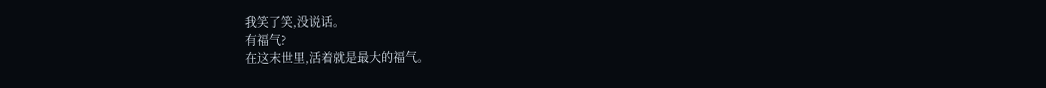我笑了笑,没说话。
有福气?
在这末世里,活着就是最大的福气。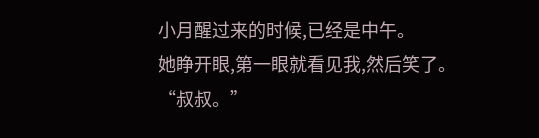小月醒过来的时候,已经是中午。
她睁开眼,第一眼就看见我,然后笑了。
“叔叔。”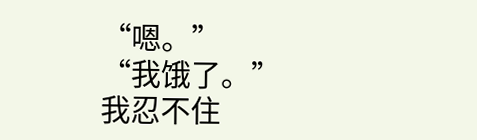“嗯。”
“我饿了。”
我忍不住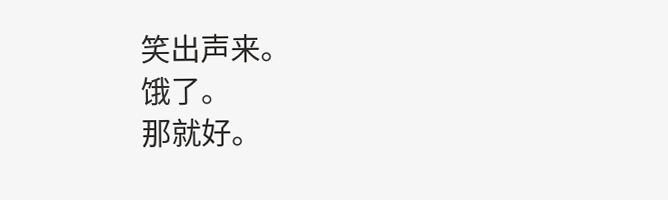笑出声来。
饿了。
那就好。